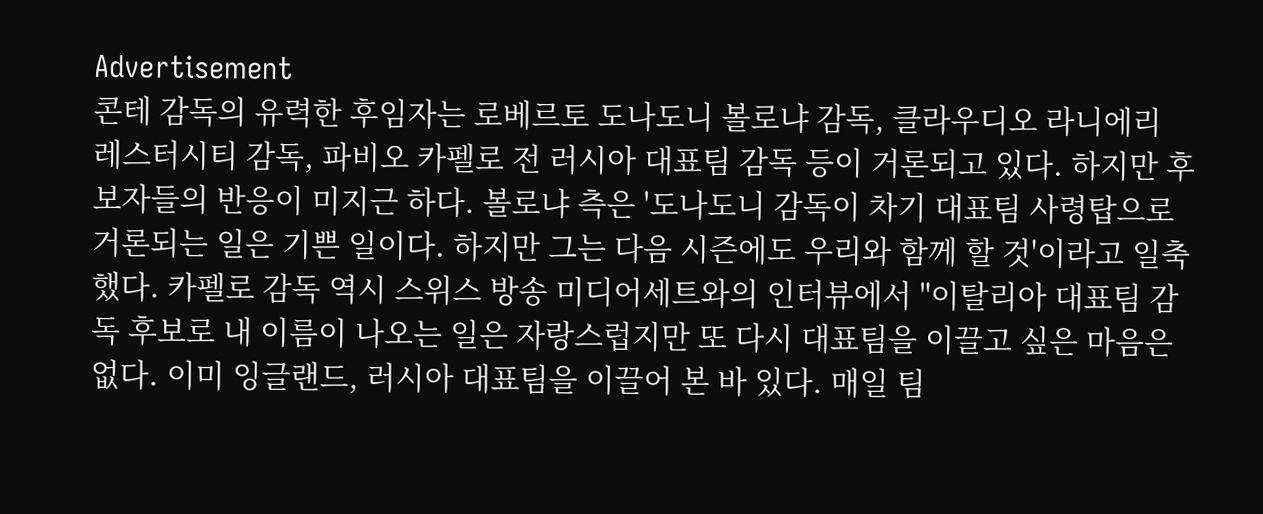Advertisement
콘테 감독의 유력한 후임자는 로베르토 도나도니 볼로냐 감독, 클라우디오 라니에리 레스터시티 감독, 파비오 카펠로 전 러시아 대표팀 감독 등이 거론되고 있다. 하지만 후보자들의 반응이 미지근 하다. 볼로냐 측은 '도나도니 감독이 차기 대표팀 사령탑으로 거론되는 일은 기쁜 일이다. 하지만 그는 다음 시즌에도 우리와 함께 할 것'이라고 일축했다. 카펠로 감독 역시 스위스 방송 미디어세트와의 인터뷰에서 "이탈리아 대표팀 감독 후보로 내 이름이 나오는 일은 자랑스럽지만 또 다시 대표팀을 이끌고 싶은 마음은 없다. 이미 잉글랜드, 러시아 대표팀을 이끌어 본 바 있다. 매일 팀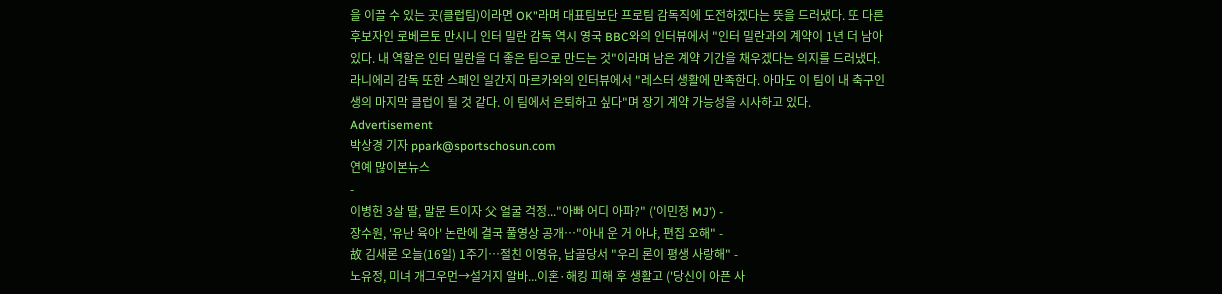을 이끌 수 있는 곳(클럽팀)이라면 OK"라며 대표팀보단 프로팀 감독직에 도전하겠다는 뜻을 드러냈다. 또 다른 후보자인 로베르토 만시니 인터 밀란 감독 역시 영국 BBC와의 인터뷰에서 "인터 밀란과의 계약이 1년 더 남아 있다. 내 역할은 인터 밀란을 더 좋은 팀으로 만드는 것"이라며 남은 계약 기간을 채우겠다는 의지를 드러냈다. 라니에리 감독 또한 스페인 일간지 마르카와의 인터뷰에서 "레스터 생활에 만족한다. 아마도 이 팀이 내 축구인생의 마지막 클럽이 될 것 같다. 이 팀에서 은퇴하고 싶다"며 장기 계약 가능성을 시사하고 있다.
Advertisement
박상경 기자 ppark@sportschosun.com
연예 많이본뉴스
-
이병헌 3살 딸, 말문 트이자 父 얼굴 걱정..."아빠 어디 아파?" ('이민정 MJ') -
장수원, '유난 육아' 논란에 결국 풀영상 공개…"아내 운 거 아냐, 편집 오해" -
故 김새론 오늘(16일) 1주기…절친 이영유, 납골당서 "우리 론이 평생 사랑해" -
노유정, 미녀 개그우먼→설거지 알바...이혼·해킹 피해 후 생활고 ('당신이 아픈 사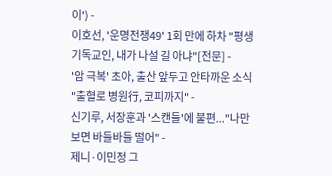이') -
이호선, '운명전쟁49' 1회 만에 하차 "평생 기독교인, 내가 나설 길 아냐"[전문] -
'암 극복' 초아, 출산 앞두고 안타까운 소식 "출혈로 병원行, 코피까지" -
신기루, 서장훈과 '스캔들'에 불편..."나만 보면 바들바들 떨어" -
제니·이민정 그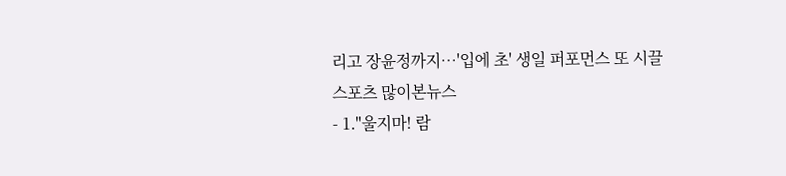리고 장윤정까지…'입에 초' 생일 퍼포먼스 또 시끌
스포츠 많이본뉴스
- 1."울지마! 람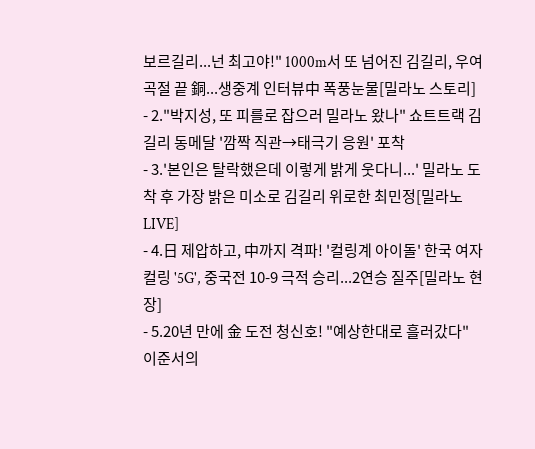보르길리...넌 최고야!" 1000m서 또 넘어진 김길리, 우여곡절 끝 銅...생중계 인터뷰中 폭풍눈물[밀라노 스토리]
- 2."박지성, 또 피를로 잡으러 밀라노 왔나" 쇼트트랙 김길리 동메달 '깜짝 직관→태극기 응원' 포착
- 3.'본인은 탈락했은데 이렇게 밝게 웃다니...' 밀라노 도착 후 가장 밝은 미소로 김길리 위로한 최민정[밀라노LIVE]
- 4.日 제압하고, 中까지 격파! '컬링계 아이돌' 한국 여자 컬링 '5G', 중국전 10-9 극적 승리...2연승 질주[밀라노 현장]
- 5.20년 만에 金 도전 청신호! "예상한대로 흘러갔다" 이준서의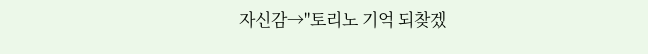자신감→"토리노 기억 되찾겠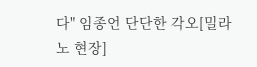다" 임종언 단단한 각오[밀라노 현장]